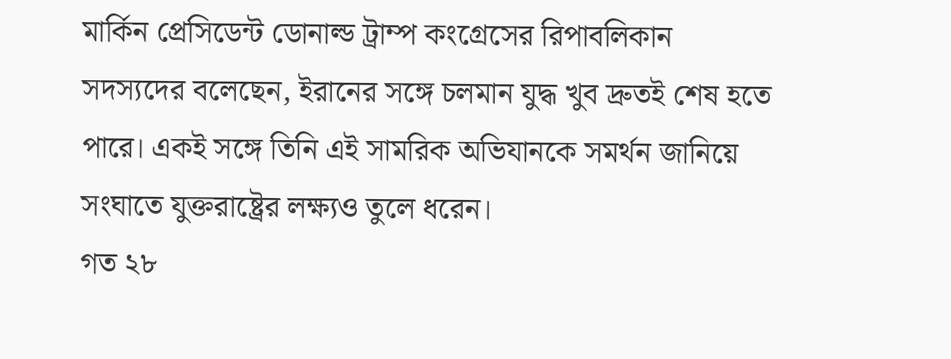মার্কিন প্রেসিডেন্ট ডোনাল্ড ট্রাম্প কংগ্রেসের রিপাবলিকান সদস্যদের বলেছেন, ইরানের সঙ্গে চলমান যুদ্ধ খুব দ্রুতই শেষ হতে পারে। একই সঙ্গে তিনি এই সামরিক অভিযানকে সমর্থন জানিয়ে সংঘাতে যুক্তরাষ্ট্রের লক্ষ্যও তুলে ধরেন।
গত ২৮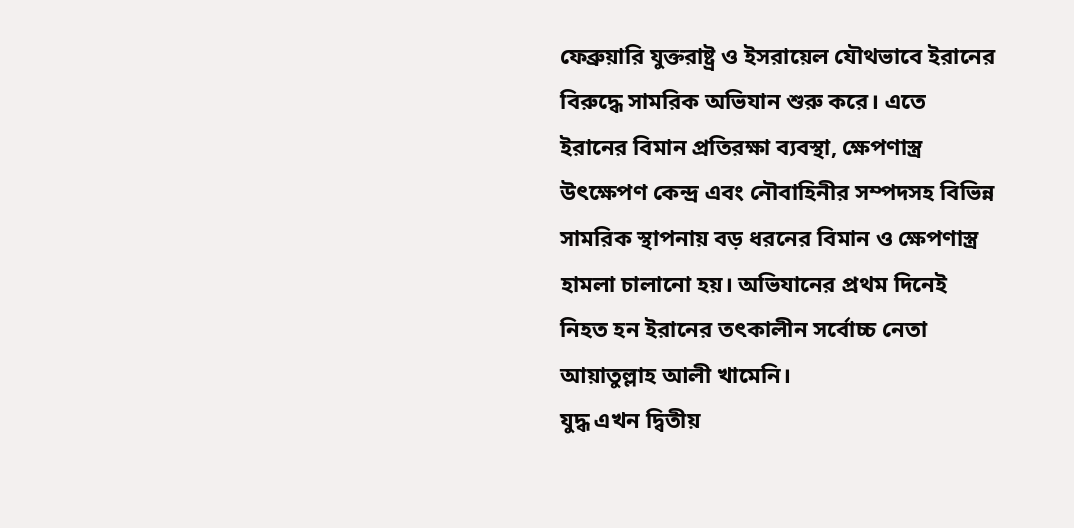ফেব্রুয়ারি যুক্তরাষ্ট্র ও ইসরায়েল যৌথভাবে ইরানের বিরুদ্ধে সামরিক অভিযান শুরু করে। এতে ইরানের বিমান প্রতিরক্ষা ব্যবস্থা, ক্ষেপণাস্ত্র উৎক্ষেপণ কেন্দ্র এবং নৌবাহিনীর সম্পদসহ বিভিন্ন সামরিক স্থাপনায় বড় ধরনের বিমান ও ক্ষেপণাস্ত্র হামলা চালানো হয়। অভিযানের প্রথম দিনেই নিহত হন ইরানের তৎকালীন সর্বোচ্চ নেতা আয়াতুল্লাহ আলী খামেনি।
যুদ্ধ এখন দ্বিতীয়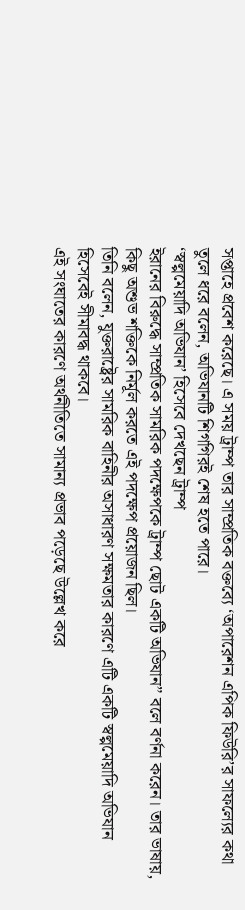সপ্তাহে প্রবেশ করেছে। এ সময় ট্রাম্প তার সাম্প্রতিক বক্তব্যে ‘অপারেশন এপিক ফিউরি’র সাফল্যের কথা তুলে ধরে বলেন, অভিযানটি শিগগিরই শেষ হতে পারে।
‘স্বল্পমেয়াদি অভিযান’ হিসেবে দেখছেন ট্রাম্প
ইরানের বিরুদ্ধে সাম্প্রতিক সামরিক পদক্ষেপকে ট্রাম্প ছোট একটি অভিযান” বলে বর্ণনা করেন। তার ভাষায়, কিছু অশুভ শক্তিকে নির্মূল করতে এই পদক্ষেপ প্রয়োজন ছিল।
তিনি বলেন, যুক্তরাষ্ট্রের সামরিক বাহিনীর অসাধারণ সক্ষমতার কারণে এটি একটি স্বল্পমেয়াদি অভিযান হিসেবেই সীমাবদ্ধ থাকবে।
এই সংঘাতের কারণে অর্থনীতিতে সামান্য প্রভাব পড়েছে উল্লেখ করে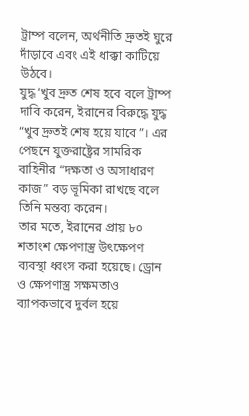ট্রাম্প বলেন, অর্থনীতি দ্রুতই ঘুরে দাঁড়াবে এবং এই ধাক্কা কাটিয়ে উঠবে।
যুদ্ধ ‘খুব দ্রুত শেষ হবে বলে ট্রাম্প দাবি করেন, ইরানের বিরুদ্ধে যুদ্ধ “খুব দ্রুতই শেষ হয়ে যাবে”। এর পেছনে যুক্তরাষ্ট্রের সামরিক বাহিনীর “দক্ষতা ও অসাধারণ কাজ” বড় ভূমিকা রাখছে বলে তিনি মন্তব্য করেন।
তার মতে, ইরানের প্রায় ৮০ শতাংশ ক্ষেপণাস্ত্র উৎক্ষেপণ ব্যবস্থা ধ্বংস করা হয়েছে। ড্রোন ও ক্ষেপণাস্ত্র সক্ষমতাও ব্যাপকভাবে দুর্বল হয়ে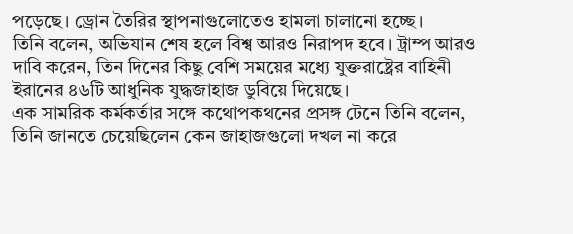পড়েছে। ড্রোন তৈরির স্থাপনাগুলোতেও হামলা চালানো হচ্ছে।
তিনি বলেন, অভিযান শেষ হলে বিশ্ব আরও নিরাপদ হবে। ট্রাম্প আরও দাবি করেন, তিন দিনের কিছু বেশি সময়ের মধ্যে যুক্তরাষ্ট্রের বাহিনী ইরানের ৪৬টি আধুনিক যুদ্ধজাহাজ ডুবিয়ে দিয়েছে।
এক সামরিক কর্মকর্তার সঙ্গে কথোপকথনের প্রসঙ্গ টেনে তিনি বলেন, তিনি জানতে চেয়েছিলেন কেন জাহাজগুলো দখল না করে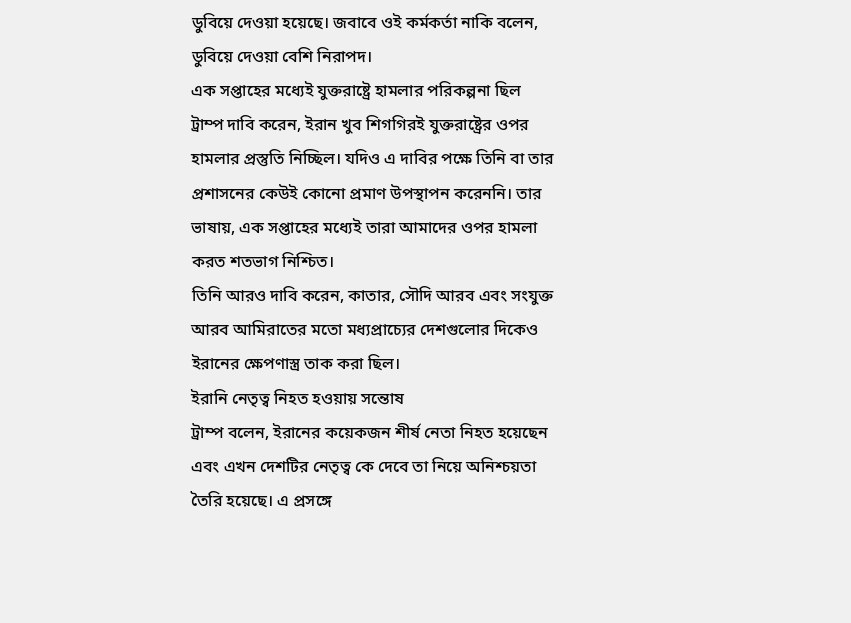ডুবিয়ে দেওয়া হয়েছে। জবাবে ওই কর্মকর্তা নাকি বলেন, ডুবিয়ে দেওয়া বেশি নিরাপদ।
এক সপ্তাহের মধ্যেই যুক্তরাষ্ট্রে হামলার পরিকল্পনা ছিল
ট্রাম্প দাবি করেন, ইরান খুব শিগগিরই যুক্তরাষ্ট্রের ওপর হামলার প্রস্তুতি নিচ্ছিল। যদিও এ দাবির পক্ষে তিনি বা তার প্রশাসনের কেউই কোনো প্রমাণ উপস্থাপন করেননি। তার ভাষায়, এক সপ্তাহের মধ্যেই তারা আমাদের ওপর হামলা করত শতভাগ নিশ্চিত।
তিনি আরও দাবি করেন, কাতার, সৌদি আরব এবং সংযুক্ত আরব আমিরাতের মতো মধ্যপ্রাচ্যের দেশগুলোর দিকেও ইরানের ক্ষেপণাস্ত্র তাক করা ছিল।
ইরানি নেতৃত্ব নিহত হওয়ায় সন্তোষ
ট্রাম্প বলেন, ইরানের কয়েকজন শীর্ষ নেতা নিহত হয়েছেন এবং এখন দেশটির নেতৃত্ব কে দেবে তা নিয়ে অনিশ্চয়তা তৈরি হয়েছে। এ প্রসঙ্গে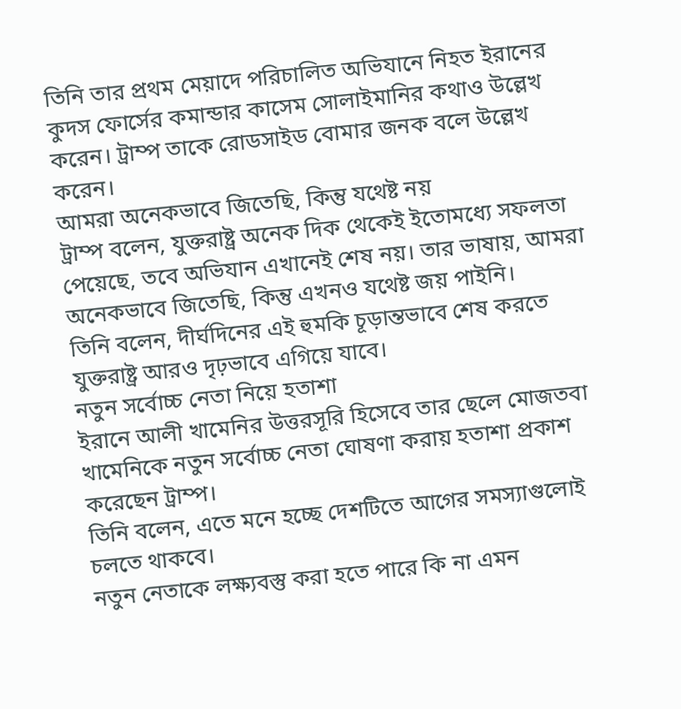তিনি তার প্রথম মেয়াদে পরিচালিত অভিযানে নিহত ইরানের কুদস ফোর্সের কমান্ডার কাসেম সোলাইমানির কথাও উল্লেখ করেন। ট্রাম্প তাকে রোডসাইড বোমার জনক বলে উল্লেখ করেন।
আমরা অনেকভাবে জিতেছি, কিন্তু যথেষ্ট নয়
ট্রাম্প বলেন, যুক্তরাষ্ট্র অনেক দিক থেকেই ইতোমধ্যে সফলতা পেয়েছে, তবে অভিযান এখানেই শেষ নয়। তার ভাষায়, আমরা অনেকভাবে জিতেছি, কিন্তু এখনও যথেষ্ট জয় পাইনি।
তিনি বলেন, দীর্ঘদিনের এই হুমকি চূড়ান্তভাবে শেষ করতে যুক্তরাষ্ট্র আরও দৃঢ়ভাবে এগিয়ে যাবে।
নতুন সর্বোচ্চ নেতা নিয়ে হতাশা
ইরানে আলী খামেনির উত্তরসূরি হিসেবে তার ছেলে মোজতবা খামেনিকে নতুন সর্বোচ্চ নেতা ঘোষণা করায় হতাশা প্রকাশ করেছেন ট্রাম্প।
তিনি বলেন, এতে মনে হচ্ছে দেশটিতে আগের সমস্যাগুলোই চলতে থাকবে।
নতুন নেতাকে লক্ষ্যবস্তু করা হতে পারে কি না এমন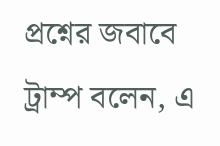প্রশ্নের জবাবে ট্রাম্প বলেন, এ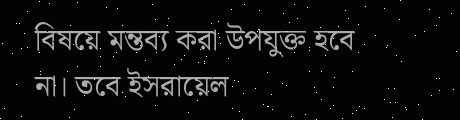বিষয়ে মন্তব্য করা উপযুক্ত হবে না। তবে ইসরায়েল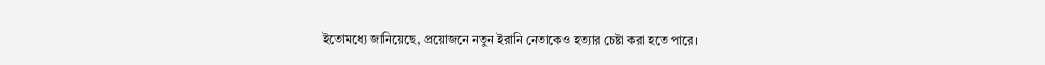ইতোমধ্যে জানিয়েছে, প্রয়োজনে নতুন ইরানি নেতাকেও হত্যার চেষ্টা করা হতে পারে।